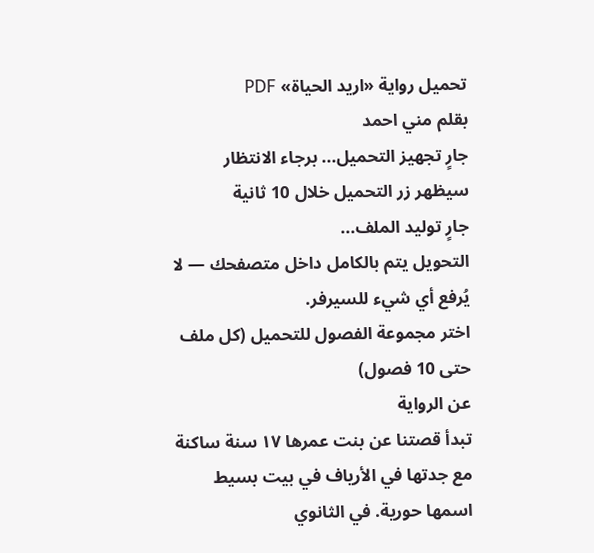تحميل رواية «اريد الحياة» PDF
بقلم مني احمد
جارٍ تجهيز التحميل... برجاء الانتظار
سيظهر زر التحميل خلال 10 ثانية
جارٍ توليد الملف...
التحويل يتم بالكامل داخل متصفحك — لا يُرفع أي شيء للسيرفر.
اختر مجموعة الفصول للتحميل (كل ملف حتى 10 فصول)
عن الرواية
تبدأ قصتنا عن بنت عمرها ١٧ سنة ساكنة مع جدتها في الأرياف في بيت بسيط اسمها حورية. في الثانوي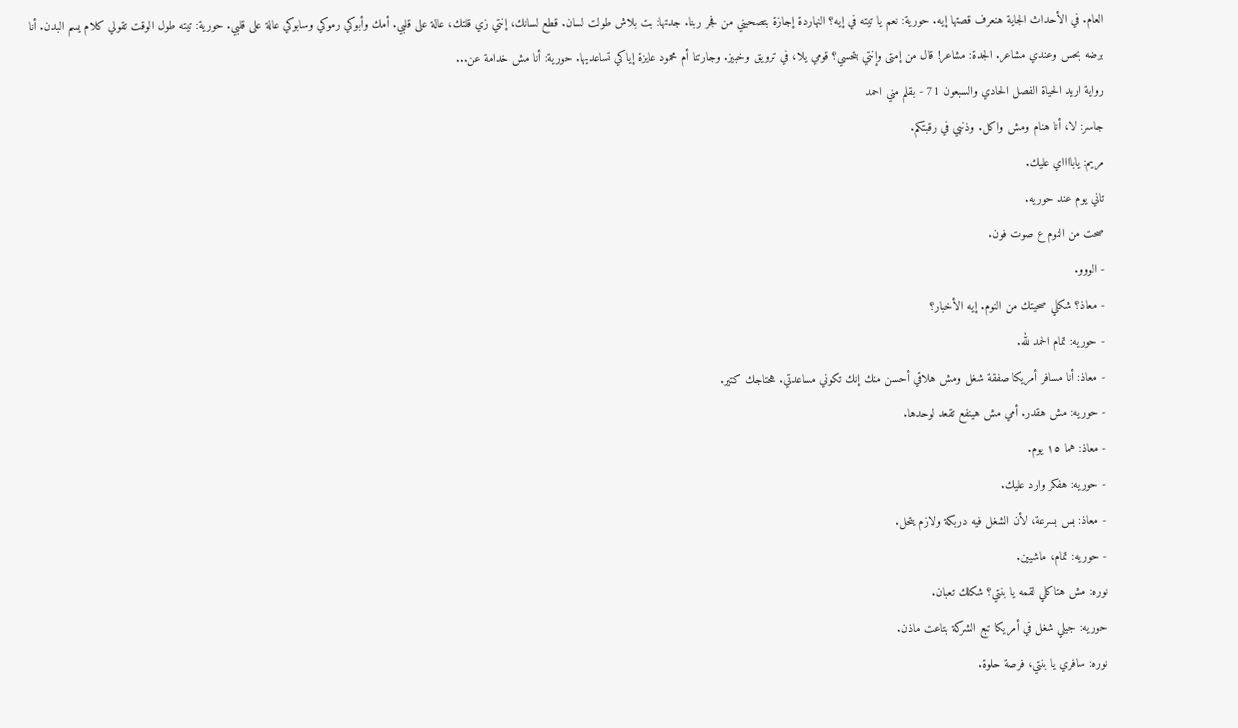العام. في الأحداث الجاية هنعرف قصتها إيه. حورية: نعم يا تيته في إيه؟ النهاردة إجازة بتصحيني من فجر ربنا. جدتها: بت بلاش طولت لسان. قطع لسانك، إنتي زي قلتك، عالة على قلبي. أمك وأبوكي رموكي وسابوكي عالة على قلبي. حورية: تيته طول الوقت تقولي كلام يسم البدن. أنا برضه بحس وعندي مشاعر. الجدة: مشاعر! قال من إمتى وإنتي بتحسي؟ قومي يلا، في ترويق وخبيز. وجارتنا أم محمود عايزة إياكي تساعديها. حورية: أنا مش خدامة عن...
رواية اريد الحياة الفصل الحادي والسبعون 71 - بقلم مني احمد
جاسر: لا، أنا هنام ومش واكل. وذنبي في رقبتكم.
مريم: يابااااي عليك.
تاني يوم عند حوريه.
صحت من النوم ع صوت فون.
- الووو.
- معاذ؟ شكلي صحيتك من النوم. إيه الأخبار؟
- حوريه: تمام الحمد لله.
- معاذ: أنا مسافر أمريكا صفقة شغل ومش هلاقي أحسن منك إنك تكوني مساعدتي. هحتاجك كتير.
- حوريه: مش هقدر. أمي مش هينفع تقعد لوحدها.
- معاذ: هما ١٥ يوم.
- حوريه: هفكر وارد عليك.
- معاذ: بس بسرعة، لأن الشغل فيه دربكة ولازم يتحل.
- حوريه: تمام، ماشيين.
نوره: مش هتاكلي لقمه يا بنتي؟ شكلك تعبان.
حوريه: جيلي شغل في أمريكا تبع الشركة بتاعت ماذن.
نوره: سافري يا بنتي، فرصة حلوة.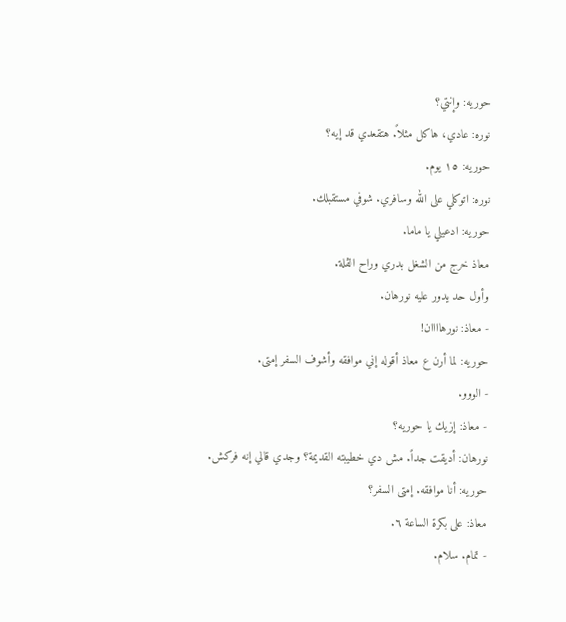حوريه: وإنتي؟
نوره: عادي، هاكل مثلاً. هتقعدي قد إيه؟
حوريه: ١٥ يوم.
نوره: اتوكلي على الله وسافري. شوفي مستقبلك.
حوريه: ادعيلي يا ماما.
معاذ خرج من الشغل بدري وراح الڤلة.
وأول حد يدور عليه نورهان.
- معاذ: نورهاااان!
حوريه: لما أرن ع معاذ أقوله إني موافقه وأشوف السفر إمتى.
- الووو.
- معاذ: إزيك يا حوريه؟
نورهان: أديقت جداً. مش دي خطيبته القديمة؟ وجدي قالي إنه فركش.
حوريه: أنا موافقه. إمتى السفر؟
معاذ: على بكرة الساعة ٦.
- تمام. سلام.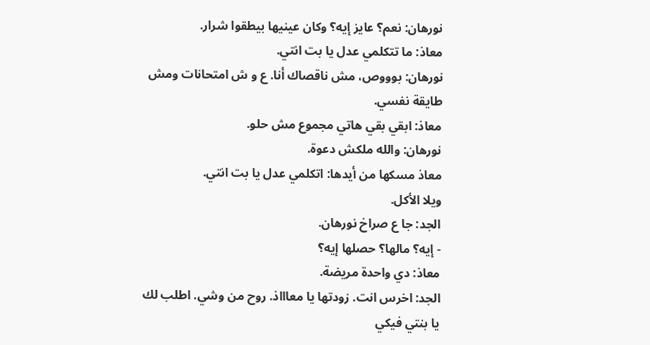نورهان: نعم؟ عايز إيه؟ وكان عينيها بيطقوا شرار.
معاذ: ما تتكلمي عدل يا بت انتي.
نورهان: بوووص، مش ناقصاك أنا. ع و ش امتحانات ومش طايقة نفسي.
معاذ: ابقي بقي هاتي مجموع مش حلو.
نورهان: والله ملكش دعوة.
معاذ مسكها من أيدها: اتكلمي عدل يا بت انتي.
ويلا الأكل.
الجد: جا ع صراخ نورهان.
- إيه؟ مالها؟ حصلها إيه؟
معاذ: دي واحدة مريضة.
الجد: اخرس انت. زودتها يا معاااذ. روح من وشي. اطلب لك يا بنتي فيكي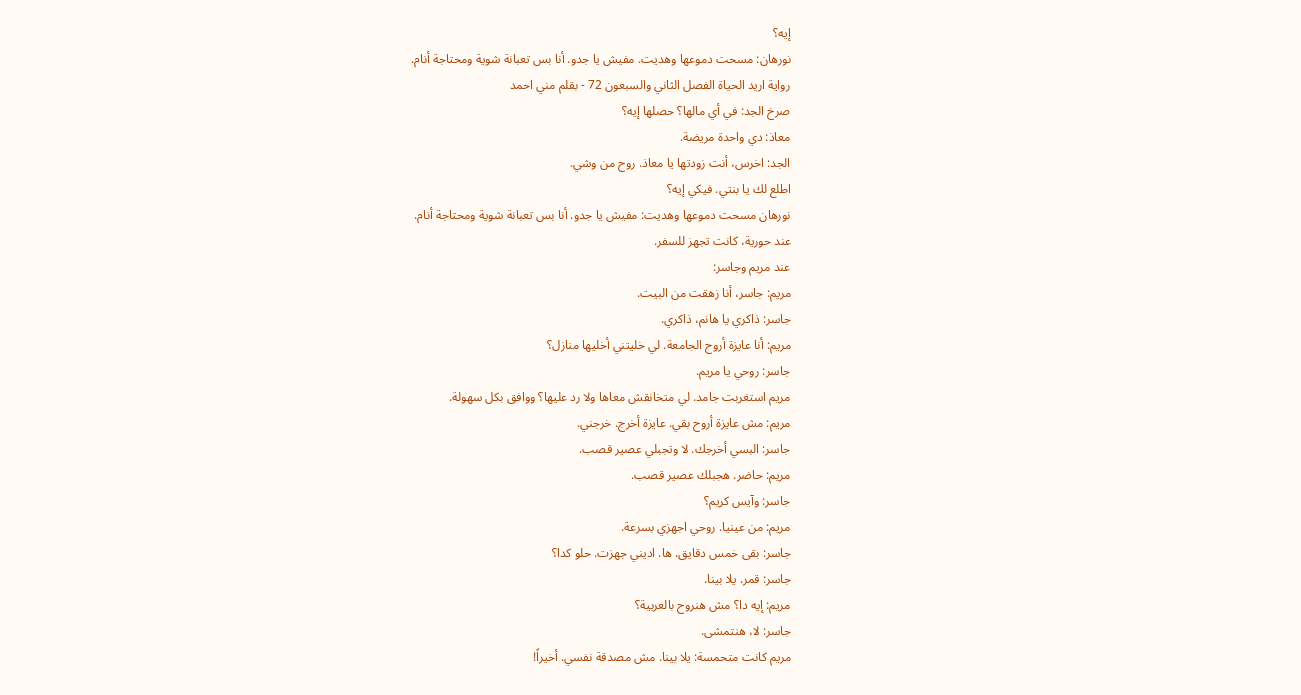إيه؟
نورهان: مسحت دموعها وهديت. مفيش يا جدو. أنا بس تعبانة شوية ومحتاجة أنام.
رواية اريد الحياة الفصل الثاني والسبعون 72 - بقلم مني احمد
صرخ الجد: في أي مالها؟ حصلها إيه؟
معاذ: دي واحدة مريضة.
الجد: اخرس، أنت زودتها يا معاذ. روح من وشي.
اطلع لك يا بنتي. فيكي إيه؟
نورهان مسحت دموعها وهديت: مفيش يا جدو. أنا بس تعبانة شوية ومحتاجة أنام.
عند حورية، كانت تجهز للسفر.
عند مريم وجاسر:
مريم: جاسر، أنا زهقت من البيت.
جاسر: ذاكري يا هانم، ذاكري.
مريم: أنا عايزة أروح الجامعة. لي خليتني أخليها منازل؟
جاسر: روحي يا مريم.
مريم استغربت جامد. لي متخانقش معاها ولا رد عليها؟ ووافق بكل سهولة.
مريم: مش عايزة أروح بقي. عايزة أخرج. خرجني.
جاسر: البسي أخرجك. لا وتجبلي عصير قصب.
مريم: حاضر. هجبلك عصير قصب.
جاسر: وآيس كريم؟
مريم: من عينيا. روحي اجهزي بسرعة.
جاسر: بقى خمس دقايق. ها. اديني جهزت. حلو كدا؟
جاسر: قمر. يلا بينا.
مريم: إيه دا؟ مش هنروح بالعربية؟
جاسر: لا، هنتمشى.
مريم كانت متحمسة: يلا بينا. مش مصدقة نفسي. أخيراً!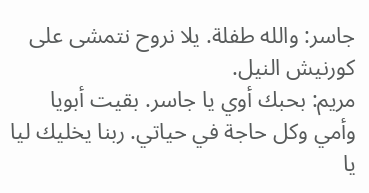جاسر: والله طفلة. يلا نروح نتمشى على كورنيش النيل.
مريم: بحبك أوي يا جاسر. بقيت أبويا وأمي وكل حاجة في حياتي. ربنا يخليك ليا يا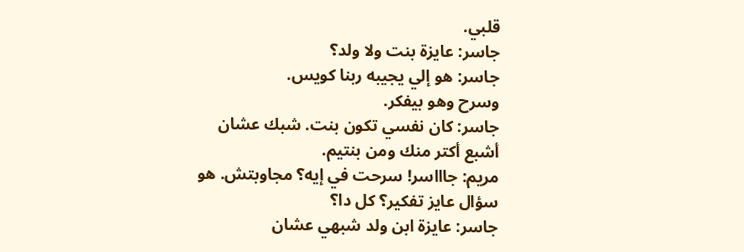قلبي.
جاسر: عايزة بنت ولا ولد؟
جاسر: هو إلي يجيبه ربنا كويس.
وسرح وهو بيفكر.
جاسر: كان نفسي تكون بنت. شبك عشان أشبع أكتر منك ومن بنتيم.
مريم: جاااسر! سرحت في إيه؟ مجاوبتش. هو سؤال عايز تفكير؟ كل دا؟
جاسر: عايزة ابن ولد شبهي عشان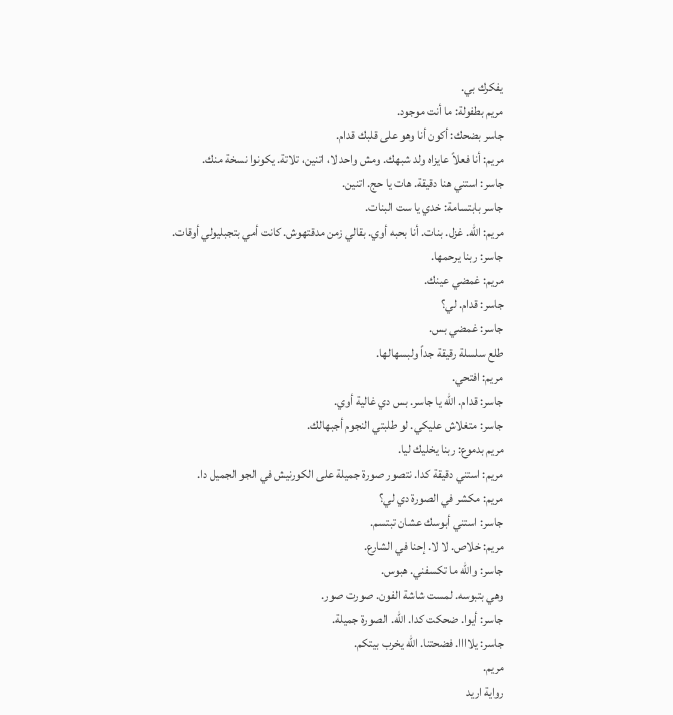يفكرك بي.
مريم بطفولة: ما أنت موجود.
جاسر بضحك: أكون أنا وهو على قلبك قدام.
مريم: أنا فعلاً عايزاه ولد شبهك. ومش واحد لا، اتنين، تلاتة. يكونوا نسخة منك.
جاسر: استني هنا دقيقة. هات يا حج. اتنين.
جاسر بابتسامة: خدي يا ست البنات.
مريم: الله. غزل. بنات. أنا بحبه أوي. بقالي زمن مدقتهوش. كانت أمي بتجبليولي أوقات.
جاسر: ربنا يرحمها.
مريم: غمضي عينك.
جاسر: قدام. لي؟
جاسر: غمضي بس.
طلع سلسلة رقيقة جداً ولبسهالها.
مريم: افتحي.
جاسر: قدام. الله يا جاسر. بس دي غالية أوي.
جاسر: متغلاش عليكي. لو طلبتي النجوم أجبهالك.
مريم بدموع: ربنا يخليك ليا.
مريم: استني دقيقة كدا. نتصور صورة جميلة على الكورنيش في الجو الجميل دا.
مريم: مكشر في الصورة دي لي؟
جاسر: استني أبوسك عشان تبتسم.
مريم: خلاص. لا لا. إحنا في الشارع.
جاسر: والله ما تكسفني. هبوس.
وهي بتبوسه. لمست شاشة الفون. صورت صور.
جاسر: أيوا. ضحكت كدا. الله. الصورة جميلة.
جاسر: يلاااا. فضحتنا. الله يخرب بيتكم.
مريم.
رواية اريد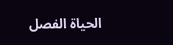الحياة الفصل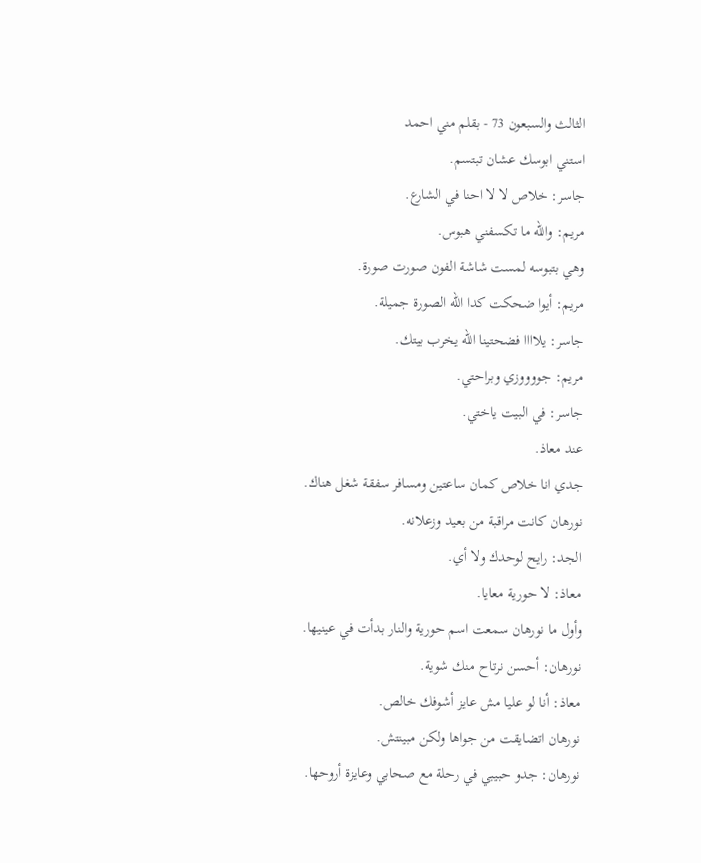الثالث والسبعون 73 - بقلم مني احمد
استني ابوسك عشان تبتسم.
جاسر: خلاص لا لا احنا في الشارع.
مريم: والله ما تكسفني هبوس.
وهي بتبوسه لمست شاشة الفون صورت صورة.
مريم: أيوا ضحكت كدا الله الصورة جميلة.
جاسر: يلاااا فضحتينا الله يخرب بيتك.
مريم: جووووزي وبراحتي.
جاسر: في البيت ياختي.
عند معاذ.
جدي انا خلاص كمان ساعتين ومسافر سفقة شغل هناك.
نورهان كانت مراقبة من بعيد وزعلانه.
الجد: رايح لوحدك ولا أي.
معاذ: لا حورية معايا.
وأول ما نورهان سمعت اسم حورية والنار بدأت في عينيها.
نورهان: أحسن نرتاح منك شوية.
معاذ: أنا لو عليا مش عايز أشوفك خالص.
نورهان اتضايقت من جواها ولكن مبينتش.
نورهان: جدو حبيبي في رحلة مع صحابي وعايزة أروحها.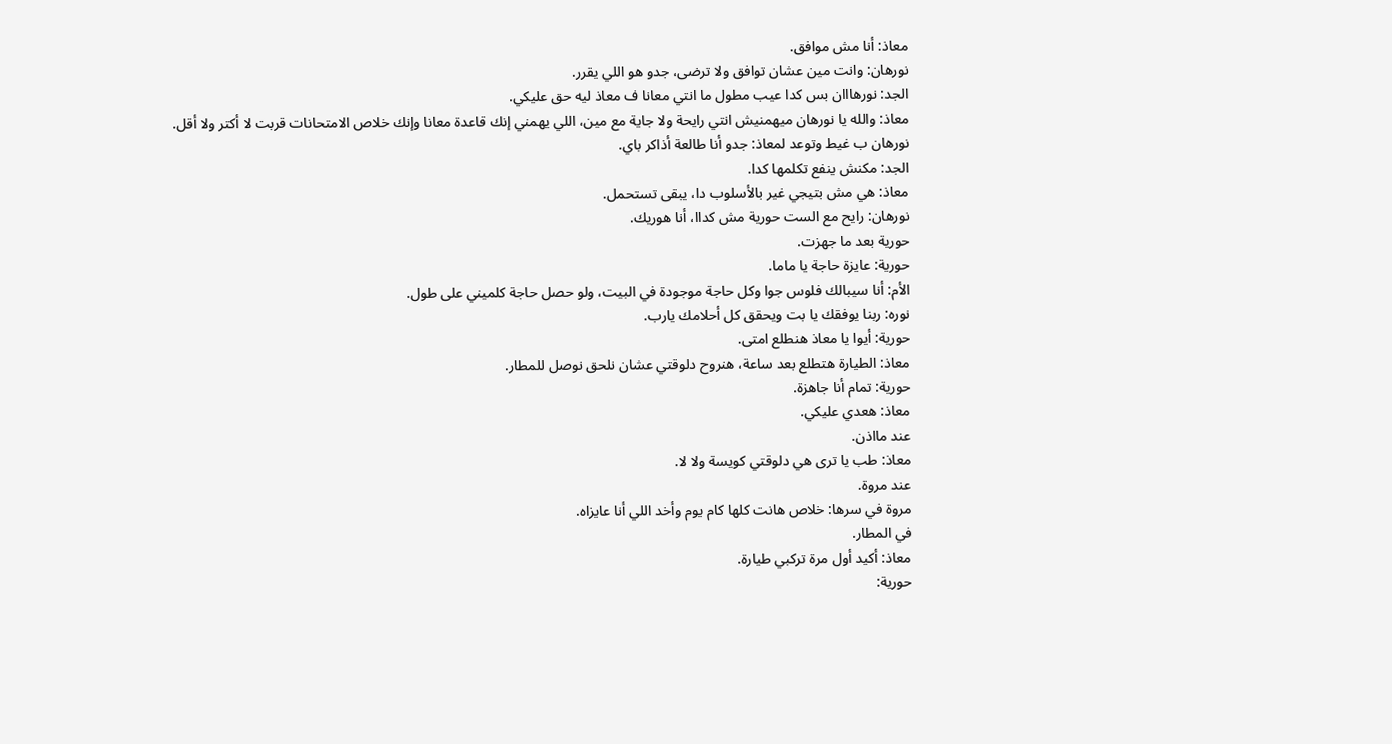معاذ: أنا مش موافق.
نورهان: وانت مين عشان توافق ولا ترضى، جدو هو اللي يقرر.
الجد: نورهااان بس كدا عيب مطول ما انتي معانا ف معاذ ليه حق عليكي.
معاذ: والله يا نورهان ميهمنيش انتي رايحة ولا جاية مع مين، اللي يهمني إنك قاعدة معانا وإنك خلاص الامتحانات قربت لا أكتر ولا أقل.
نورهان ب غيط وتوعد لمعاذ: جدو أنا طالعة أذاكر باي.
الجد: مكنش ينفع تكلمها كدا.
معاذ: هي مش بتيجي غير بالأسلوب دا، يبقى تستحمل.
نورهان: رايح مع الست حورية مش كداا، أنا هوريك.
حورية بعد ما جهزت.
حورية: عايزة حاجة يا ماما.
الأم: أنا سيبالك فلوس جوا وكل حاجة موجودة في البيت، ولو حصل حاجة كلميني على طول.
نوره: ربنا يوفقك يا بت ويحقق كل أحلامك يارب.
حورية: أيوا يا معاذ هنطلع امتى.
معاذ: الطيارة هتطلع بعد ساعة، هنروح دلوقتي عشان نلحق نوصل للمطار.
حورية: تمام أنا جاهزة.
معاذ: هعدي عليكي.
عند مااذن.
معاذ: طب يا ترى هي دلوقتي كويسة ولا لا.
عند مروة.
مروة في سرها: خلاص هانت كلها كام يوم وأخد اللي أنا عايزاه.
في المطار.
معاذ: أكيد أول مرة تركبي طيارة.
حورية: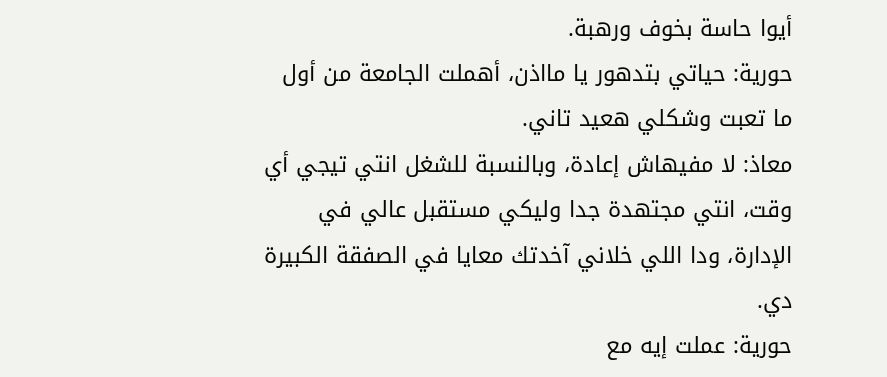أيوا حاسة بخوف ورهبة.
حورية: حياتي بتدهور يا مااذن، أهملت الجامعة من أول ما تعبت وشكلي هعيد تاني.
معاذ: لا مفيهاش إعادة، وبالنسبة للشغل انتي تيجي أي وقت، انتي مجتهدة جدا وليكي مستقبل عالي في الإدارة، ودا اللي خلاني آخدتك معايا في الصفقة الكبيرة دي.
حورية: عملت إيه مع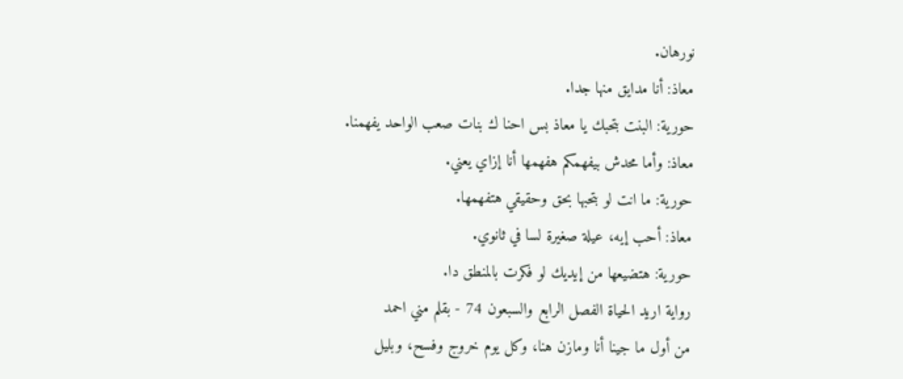نورهان.
معاذ: أنا مدايق منها جدا.
حورية: البنت بتحبك يا معاذ بس احنا ك بنات صعب الواحد يفهمنا.
معاذ: وأما محدش بيفهمكم هفهمها أنا إزاي يعني.
حورية: ما انت لو بتحبها بحق وحقيقي هتفهمها.
معاذ: أحب إيه، عيلة صغيرة لسا في ثانوي.
حورية: هتضيعها من إيديك لو فكرت بالمنطق دا.
رواية اريد الحياة الفصل الرابع والسبعون 74 - بقلم مني احمد
من أول ما جينا أنا ومازن هنا، وكل يوم خروج وفسح، وبليل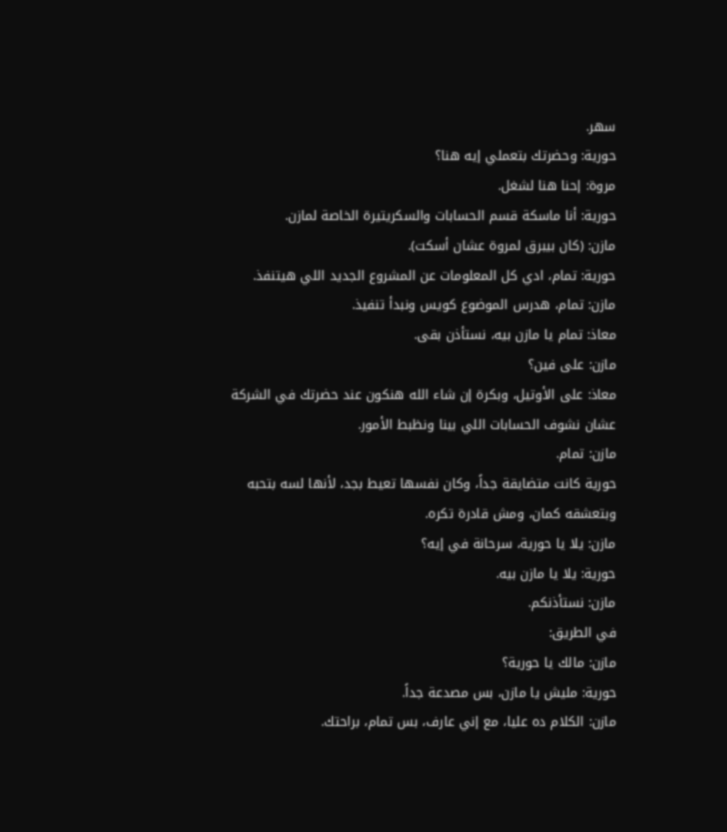سهر.
حورية: وحضرتك بتعملي إيه هنا؟
مروة: إحنا هنا لشغل.
حورية: أنا ماسكة قسم الحسابات والسكريتيرة الخاصة لمازن.
مازن: (كان بيبرق لمروة عشان أسكت).
حورية: تمام، ادي كل المعلومات عن المشروع الجديد اللي هيتنفذ.
مازن: تمام، هدرس الموضوع كويس ونبدأ تنفيذ.
معاذ: تمام يا مازن بيه، نستأذن بقى.
مازن: على فين؟
معاذ: على الأوتيل، وبكرة إن شاء الله هنكون عند حضرتك في الشركة عشان نشوف الحسابات اللي بينا ونظبط الأمور.
مازن: تمام.
حورية كانت متضايقة جداً، وكان نفسها تعيط بجد، لأنها لسه بتحبه وبتعشقه كمان، ومش قادرة تكره.
مازن: يلا يا حورية، سرحانة في إيه؟
حورية: يلا يا مازن بيه.
مازن: نستأذنكم.
في الطريق:
مازن: مالك يا حورية؟
حورية: مليش يا مازن، بس مصدعة جداً.
مازن: الكلام ده عليا، مع إني عارف، بس تمام، براحتك.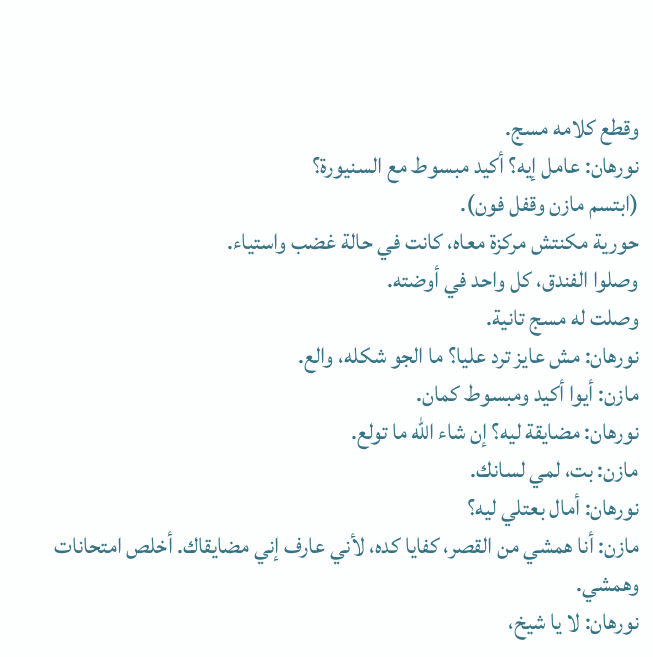وقطع كلامه مسج.
نورهان: عامل إيه؟ أكيد مبسوط مع السنيورة؟
(ابتسم مازن وقفل فون).
حورية مكنتش مركزة معاه، كانت في حالة غضب واستياء.
وصلوا الفندق، كل واحد في أوضته.
وصلت له مسج تانية.
نورهان: مش عايز ترد عليا؟ ما الجو شكله، والع.
مازن: أيوا أكيد ومبسوط كمان.
نورهان: مضايقة ليه؟ إن شاء الله ما تولع.
مازن: بت، لمي لسانك.
نورهان: أمال بعتلي ليه؟
مازن: أنا همشي من القصر، كفايا كده، لأني عارف إني مضايقاك. أخلص امتحانات وهمشي.
نورهان: لا يا شيخ،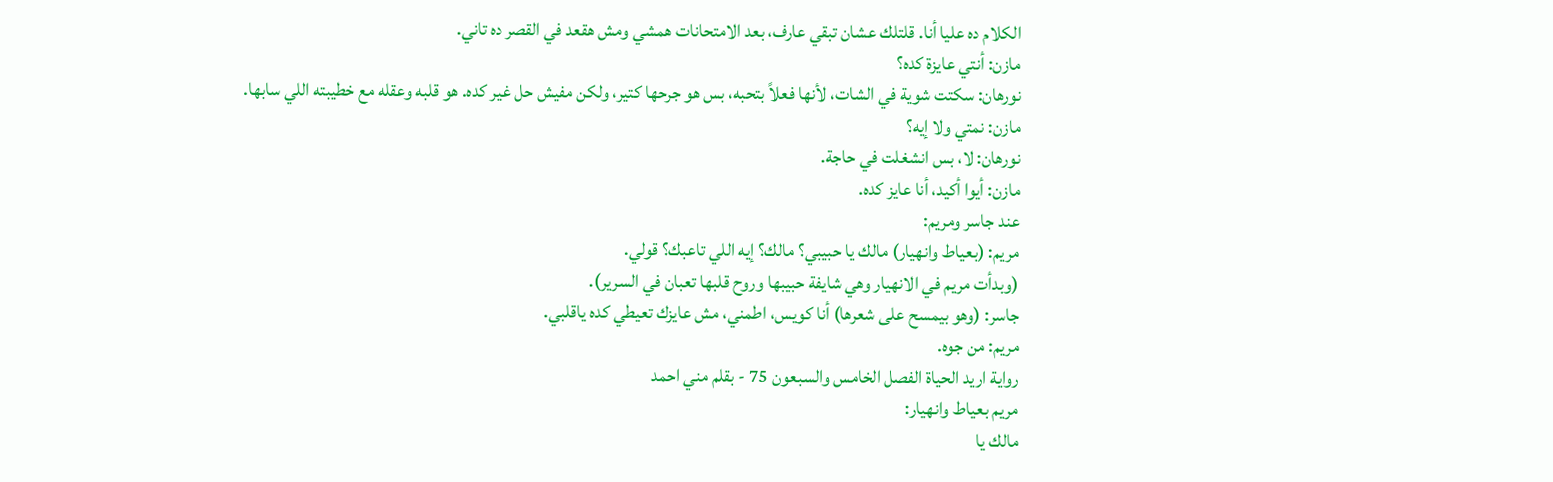الكلام ده عليا أنا. قلتلك عشان تبقي عارف، بعد الامتحانات همشي ومش هقعد في القصر ده تاني.
مازن: أنتي عايزة كده؟
نورهان: سكتت شوية في الشات، لأنها فعلاً بتحبه، بس هو جرحها كتير، ولكن مفيش حل غير كده. هو قلبه وعقله مع خطيبته اللي سابها.
مازن: نمتي ولا إيه؟
نورهان: لا، بس انشغلت في حاجة.
مازن: أيوا أكيد، أنا عايز كده.
عند جاسر ومريم:
مريم: (بعياط وانهيار) مالك يا حبيبي؟ مالك؟ إيه اللي تاعبك؟ قولي.
(وبدأت مريم في الانهيار وهي شايفة حبيبها وروح قلبها تعبان في السرير).
جاسر: (وهو بيمسح على شعرها) أنا كويس، اطمني، مش عايزك تعيطي كده ياقلبي.
مريم: من جوه.
رواية اريد الحياة الفصل الخامس والسبعون 75 - بقلم مني احمد
مريم بعياط وانهيار:
مالك يا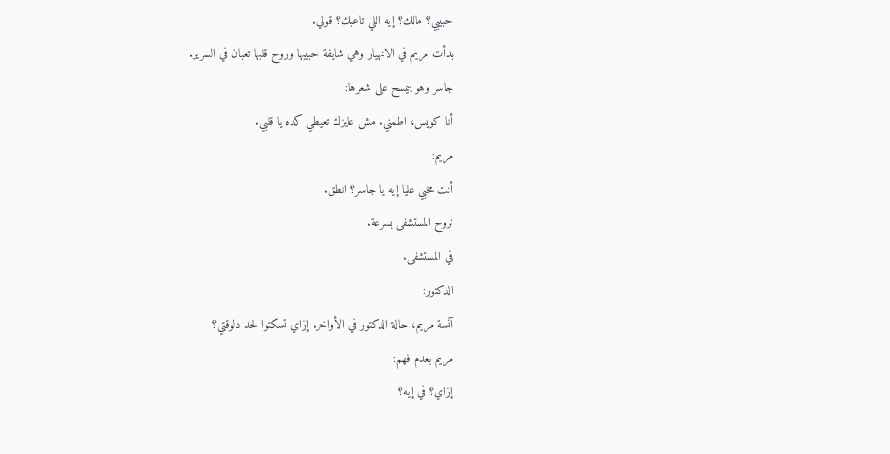حبيبي؟ مالك؟ إيه اللي تاعبك؟ قولي.
بدأت مريم في الانهيار وهي شايفة حبيبها وروح قلبها تعبان في السرير.
جاسر وهو بيمسح على شعرها:
أنا كويس، اطمني. مش عايزك تعيطي كده يا قلبي.
مريم:
أنت مخبي عليا إيه يا جاسر؟ انطق.
نروح المستشفى بسرعة.
في المستشفى.
الدكتور:
آنسة مريم، حالة الدكتور في الأواخر. إزاي تسكتوا لحد دلوقتي؟
مريم بعدم فهم:
إزاي؟ في إيه؟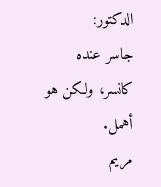الدكتور:
جاسر عنده كانسر، ولكن هو أهمل.
مريم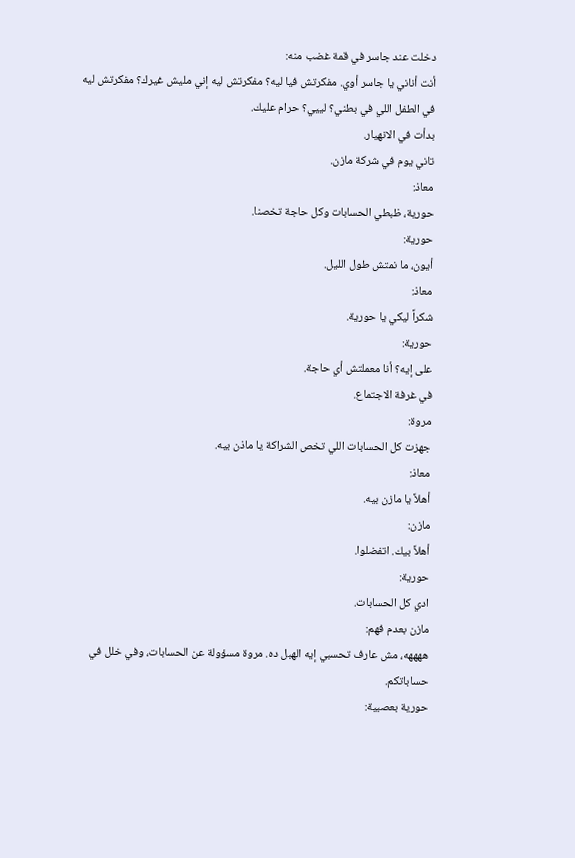دخلت عند جاسر في قمة غضب منه:
أنت أناني يا جاسر أوي. مفكرتش فيا ليه؟ مفكرتش ليه إني مليش غيرك؟ مفكرتش ليه في الطفل اللي في بطني؟ لييي؟ حرام عليك.
بدأت في الانهيار.
تاني يوم في شركة مازن.
معاذ:
حورية، ظبطي الحسابات وكل حاجة تخصنا.
حورية:
أيون، ما نمتش طول الليل.
معاذ:
شكراً ليكي يا حورية.
حورية:
على إيه؟ أنا معملتش أي حاجة.
في غرفة الاجتماع.
مروة:
جهزت كل الحسابات اللي تخص الشراكة يا ماذن بيه.
معاذ:
أهلاً يا مازن بيه.
مازن:
أهلاً بيك. اتفضلوا.
حورية:
ادي كل الحسابات.
مازن بعدم فهم:
ههههه، مش عارف تحسبي إيه الهبل ده. مروة مسؤولة عن الحسابات، وفي خلل في حساباتكم.
حورية بعصبية: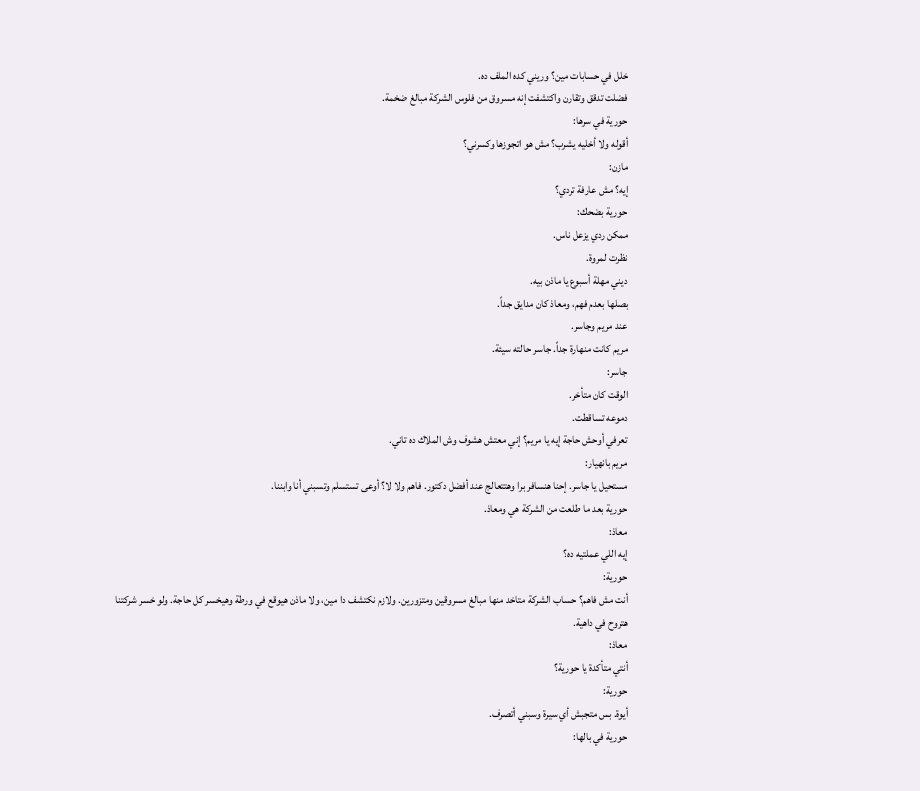خلل في حسابات مين؟ وريني كده الملف ده.
فضلت تدقق وتقارن واكتشفت إنه مسروق من فلوس الشركة مبالغ ضخمة.
حورية في سرها:
أقوله ولا أخليه يشرب؟ مش هو اتجوزها وكسرني؟
مازن:
إيه؟ مش عارفة تردي؟
حورية بضحك:
ممكن ردي يزعل ناس.
نظرت لمروة.
ديني مهلة أسبوع يا ماذن بيه.
بصلها بعدم فهم، ومعاذ كان مدايق جداً.
عند مريم وجاسر.
مريم كانت منهارة جداً. جاسر حالته سيئة.
جاسر:
الوقت كان متأخر.
دموعه تساقطت.
تعرفي أوحش حاجة إيه يا مريم؟ إني معتش هشوف وش الملاك ده تاني.
مريم بانهيار:
مستحيل يا جاسر. إحنا هنسافر برا وهتتعالج عند أفضل دكتور. فاهم ولا لا؟ أوعى تستسلم وتسبني أنا وابننا.
حورية بعد ما طلعت من الشركة هي ومعاذ.
معاذ:
إيه اللي عملتيه ده؟
حورية:
أنت مش فاهم؟ حساب الشركة متاخد منها مبالغ مسروقين ومتزورين. ولازم نكتشف دا مين، ولا ماذن هيوقع في ورطة وهيخسر كل حاجة. ولو خسر شركتنا هتروح في داهية.
معاذ:
أنتي متأكدة يا حورية؟
حورية:
أيوة. بس متجبش أي سيرة وسبني أتصرف.
حورية في بالها: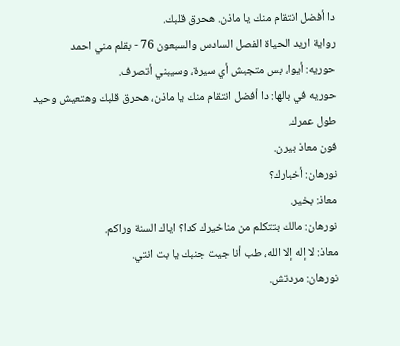دا أفضل انتقام منك يا ماذن. هحرق قلبك.
رواية اريد الحياة الفصل السادس والسبعون 76 - بقلم مني احمد
حوريه: أيوا، بس متجبش أي سيرة، وسيبني أتصرف.
حوريه في بالها: دا أفضل انتقام منك يا ماذن، هحرق قلبك وهتعيش وحيد طول عمرك.
فون معاذ بيرن.
نورهان: أخبارك؟
معاذ: بخير.
نورهان: مالك بتتكلم من مناخيرك كدا؟ اياك السنة وراكم.
معاذ: لا إله إلا الله، طب أنا جيت جنبك يا بت انتي.
نورهان: مردتش.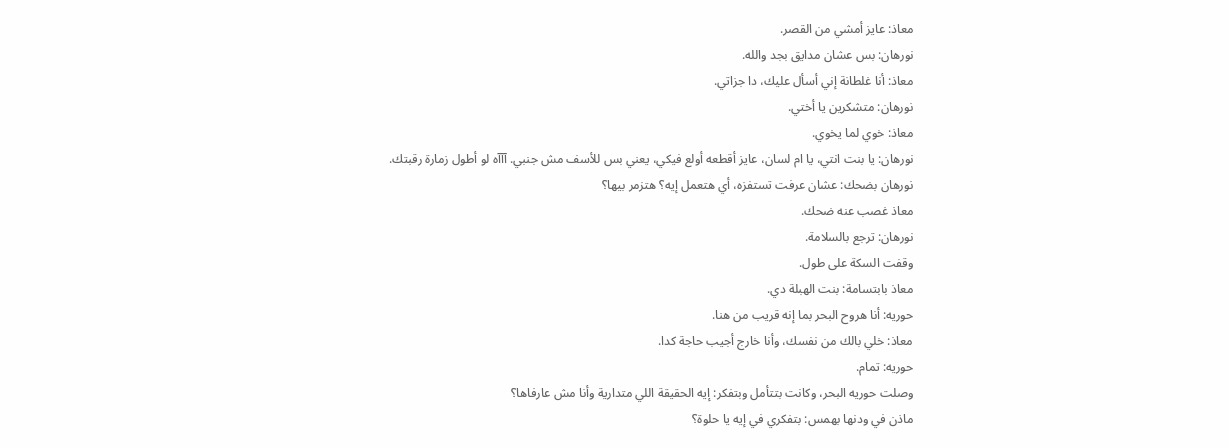معاذ: عايز أمشي من القصر.
نورهان: بس عشان مدايق بجد والله.
معاذ: أنا غلطانة إني أسأل عليك، دا جزاتي.
نورهان: متشكرين يا أختي.
معاذ: خوي لما يخوي.
نورهان: يا بنت انتي، يا ام لسان، عايز أقطعه أولع فيكي، يعني بس للأسف مش جنبي. آآآه لو أطول زمارة رقبتك.
نورهان بضحك: عشان عرفت تستفزه، أي هتعمل إيه؟ هتزمر بيها؟
معاذ غصب عنه ضحك.
نورهان: ترجع بالسلامة.
وقفت السكة على طول.
معاذ بابتسامة: بنت الهبلة دي.
حوريه: أنا هروح البحر بما إنه قريب من هنا.
معاذ: خلي بالك من نفسك، وأنا خارج أجيب حاجة كدا.
حوريه: تمام.
وصلت حوريه البحر، وكانت بتتأمل وبتفكر: إيه الحقيقة اللي متدارية وأنا مش عارفاها؟
ماذن في ودنها بهمس: بتفكري في إيه يا حلوة؟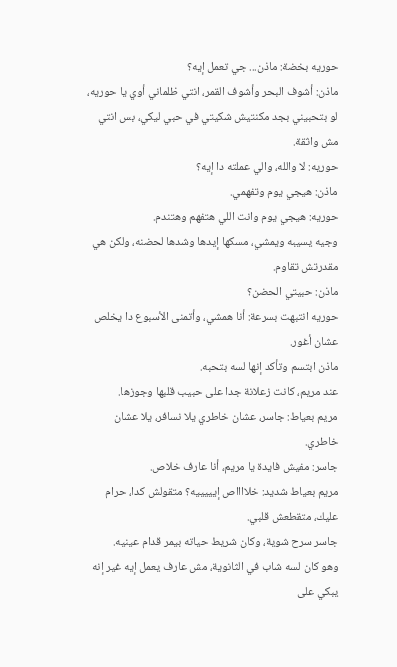حوريه بخضة: ماذن... جي تعمل إيه؟
ماذن: أشوف البحر وأشوف القمر، انتي ظلماني أوي يا حوريه، لو بتحبيني بجد مكنتيش شكيتي في حبي ليكي، بس انتي مش واثقة.
حوريه: لا والله، والي عملته دا إيه؟
ماذن: هيجي يوم وتفهمي.
حوريه: هيجي يوم وانت اللي هتفهم وهتندم.
وجيه يسيبه ويمشي، مسكها إيدها وشدها لحضنه، ولكن هي مقدرتش تقاوم.
ماذن: حبيتي الحضن؟
حوريه انتبهت بسرعة: أنا همشي، وأتمنى الأسبوع دا يخلص عشان أغور.
ماذن ابتسم وتأكد إنها لسه بتحبه.
عند مريم، كانت زعلانة جدا على حبيب قلبها وجوزها.
مريم بعياط: جاسر، عشان خاطري يلا نسافر، يلا عشان خاطري.
جاسر: مفيش فايدة يا مريم، أنا عارف خلاص.
مريم بعياط شديد: خلااااص إيييييه؟ متقولش كدا، حرام عليك، متقطعش قلبي.
جاسر سرح شوية، وكان شريط حياته بيمر قدام عينيه.
وهو كان لسه شاب في الثانوية، مش عارف يعمل إيه غير إنه يبكي على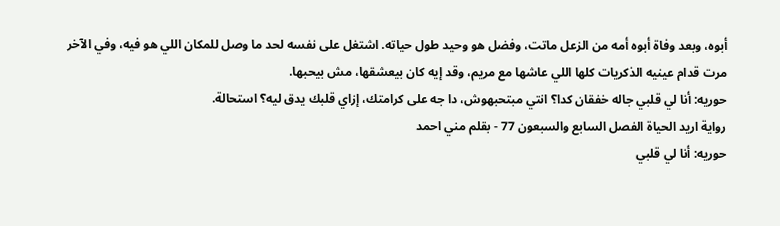أبوه، وبعد وفاة أبوه أمه من الزعل ماتت، وفضل هو وحيد طول حياته. اشتغل على نفسه لحد ما وصل للمكان اللي هو فيه، وفي الآخر مرت قدام عينيه الذكريات كلها اللي عاشها مع مريم، وقد إيه كان بيعشقها، مش بيحبها.
حوريه: أنا لي قلبي جاله خفقان كدا؟ انتي مبتحبهوش، دا جه على كرامتك، إزاي قلبك يدق ليه؟ استحالة.
رواية اريد الحياة الفصل السابع والسبعون 77 - بقلم مني احمد
حوريه: أنا لي قلبي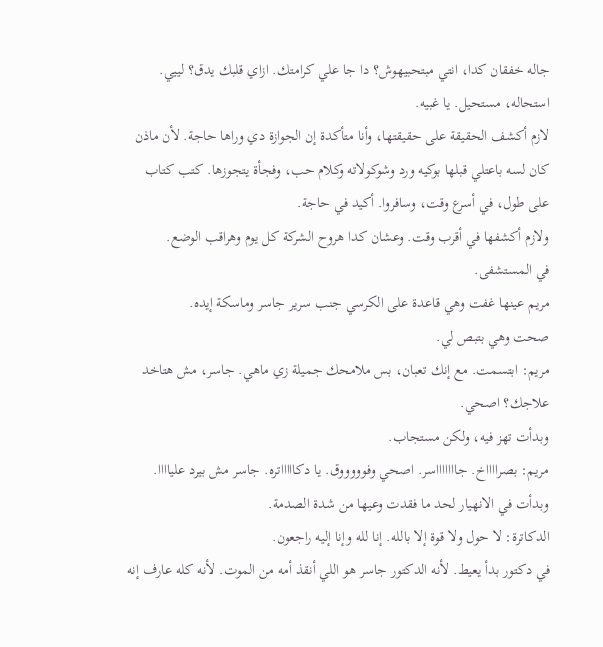جاله خفقان كدا، انتي مبتحبيهوش؟ دا جا علي كرامتك. ازاي قلبك يدق؟ لييي. استحاله، مستحيل. يا غبيه.
لازم أكشف الحقيقة على حقيقتها، وأنا متأكدة إن الجوازة دي وراها حاجة. لأن ماذن كان لسه باعتلي قبلها بوكيه ورد وشوكولاته وكلام حب، وفجأة يتجوزها. كتب كتاب على طول، في أسرع وقت، وسافروا. أكيد في حاجة.
ولازم أكشفها في أقرب وقت. وعشان كدا هروح الشركة كل يوم وهراقب الوضع.
في المستشفى.
مريم عينها غفت وهي قاعدة على الكرسي جنب سرير جاسر وماسكة إيده.
صحت وهي بتبص لي.
مريم: ابتسمت. مع إنك تعبان، بس ملامحك جميلة زي ماهي. جاسر، مش هتاخد علاجك؟ اصحي.
وبدأت تهز فيه، ولكن مستجاب.
مريم: بصرااااخ. جاااااااسر. اصحي وفوووووق. يا دكاااااتره. جاسر مش بيرد علياااا.
وبدأت في الانهيار لحد ما فقدت وعيها من شدة الصدمة.
الدكاترة: لا حول ولا قوة إلا بالله. إنا لله وإنا إليه راجعون.
في دكتور بدأ يعيط. لأنه الدكتور جاسر هو اللي أنقذ أمه من الموت. لأنه كله عارف إنه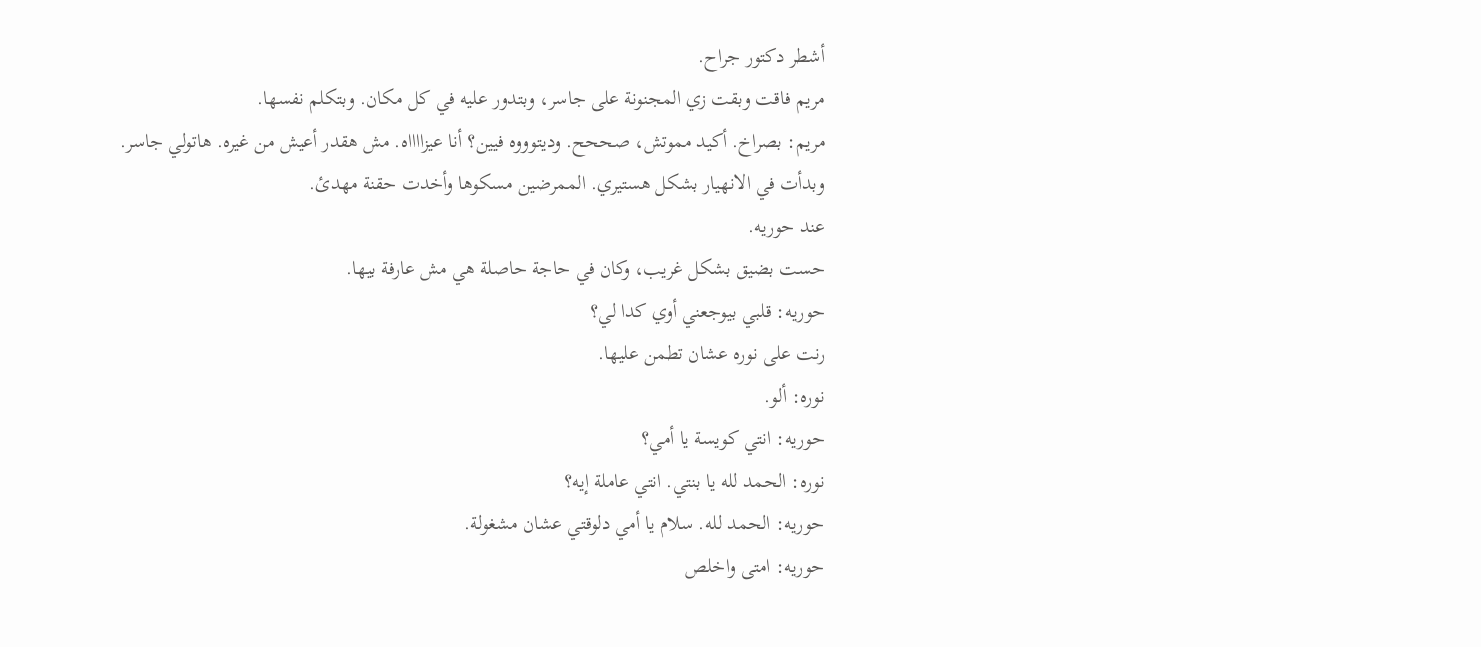أشطر دكتور جراح.
مريم فاقت وبقت زي المجنونة على جاسر، وبتدور عليه في كل مكان. وبتكلم نفسها.
مريم: بصراخ. أكيد مموتش، صححح. وديتوووه فيين؟ أنا عيزااااه. مش هقدر أعيش من غيره. هاتولي جاسر.
وبدأت في الانهيار بشكل هستيري. الممرضين مسكوها وأخدت حقنة مهدئ.
عند حوريه.
حست بضيق بشكل غريب، وكان في حاجة حاصلة هي مش عارفة بيها.
حوريه: قلبي بيوجعني أوي كدا لي؟
رنت على نوره عشان تطمن عليها.
نوره: ألو.
حوريه: انتي كويسة يا أمي؟
نوره: الحمد لله يا بنتي. انتي عاملة إيه؟
حوريه: الحمد لله. سلام يا أمي دلوقتي عشان مشغولة.
حوريه: امتى واخلص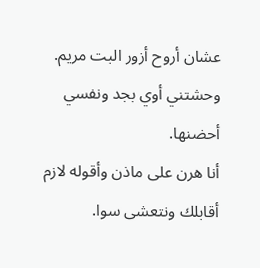عشان أروح أزور البت مريم. وحشتني أوي بجد ونفسي أحضنها.
أنا هرن على ماذن وأقوله لازم أقابلك ونتعشى سوا.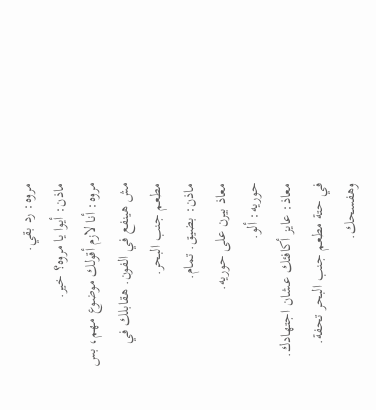مروه: رد بقي.
ماذن: أيوا يا مروه؟ خير.
مروه: أنا لازم أقولك موضوع مهم، بس مش هينفع في الفون. هقابلك في مطعم جنب البحر.
ماذن: بضيق. تمام.
معاذ بيرن على حوريه.
حوريه: ألو.
معاذ: عايز أكافئك عشان اجتهادك. في حتة مطعم جنب البحر تحفة. وهفسحك.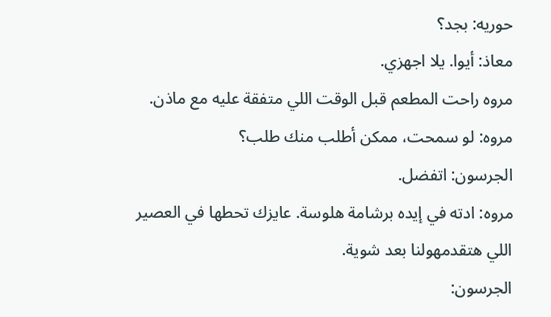حوريه: بجد؟
معاذ: أيوا. يلا اجهزي.
مروه راحت المطعم قبل الوقت اللي متفقة عليه مع ماذن.
مروه: لو سمحت، ممكن أطلب منك طلب؟
الجرسون: اتفضل.
مروه: ادته في إيده برشامة هلوسة. عايزك تحطها في العصير اللي هتقدمهولنا بعد شوية.
الجرسون: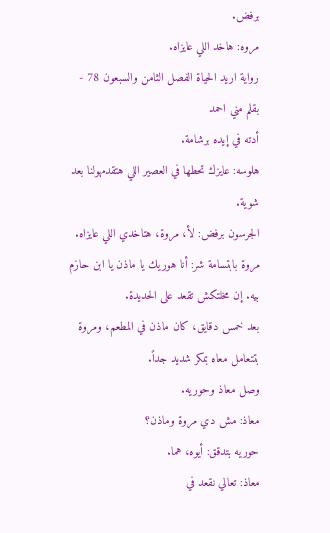برفض.
مروه: هاخد اللي عايزاه.
رواية اريد الحياة الفصل الثامن والسبعون 78 - بقلم مني احمد
أدته في إيده برشامة.
هلوسه: عايزك تحطها في العصير اللي هتقدمهولنا بعد شوية.
الجرسون برفض: لأ، مروة، هتاخدي اللي عايزاه.
مروة بابتسامة شر: أنا هوريك يا ماذن يا ابن حازم بيه. إن مخلتكش تقعد على الحديدة.
بعد خمس دقايق، كان ماذن في المطعم، ومروة بتتعامل معاه بمكر شديد جداً.
وصل معاذ وحوريه.
معاذ: مش دي مروة وماذن؟
حوريه بتدقق: أيوه، هما.
معاذ: تعالي نقعد في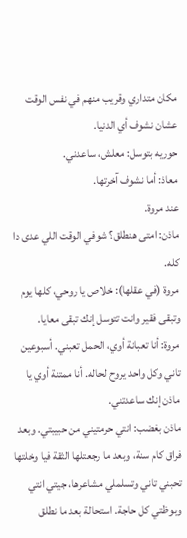مكان متداري وقريب منهم في نفس الوقت عشان نشوف أي الدنيا.
حوريه بتوسل: معلش، ساعدني.
معاذ: أما نشوف آخرتها.
عند مروة.
ماذن: امتى هنطلق؟ شوفي الوقت اللي عدى دا كله.
مروة (في عقلها): خلاص يا روحي، كلها يوم وتبقى فقير وانت تتوسل إنك تبقى معايا.
مروة: أنا تعبانة أوي، الحمل تعبني. أسبوعين تاني وكل واحد يروح لحاله. أنا ممتنة أوي يا ماذن إنك ساعدتني.
ماذن بغضب: انتي حرمتيني من حبيبتي. وبعد فراق كام سنة، وبعد ما رجعتلها الثقة فيا وخلتها تحبني تاني وتسلملي مشاعرها، جيتي انتي وبوظتي كل حاجة. استحالة بعد ما نطلق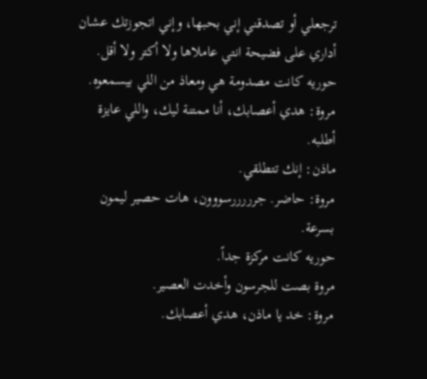ترجعلي أو تصدقني إني بحبها، وإني اتجوزتك عشان أداري على فضيحة انتي عاملاها ولا أكتر ولا أقل.
حوريه كانت مصدومة هي ومعاذ من اللي بيسمعوه.
مروة: هدي أعصابك، أنا ممتنة ليك، واللي عايزة أطلبه.
ماذن: إنك تتطلقي.
مروة: حاضر. جرررررسووون، هات حصير ليمون بسرعة.
حوريه كانت مركزة جداً.
مروة بصت للجرسون وأخدت العصير.
مروة: خد يا ماذن، هدي أعصابك.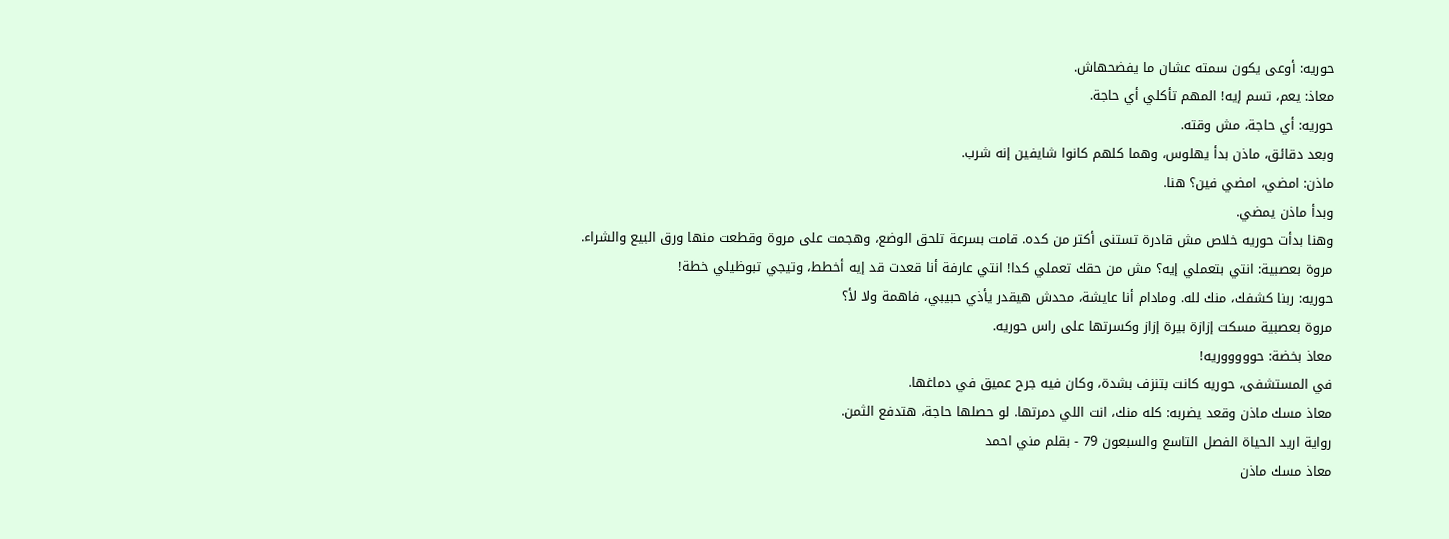حوريه: أوعى يكون سمته عشان ما يفضحهاش.
معاذ: يعم، تسم إيه! المهم تأكلي أي حاجة.
حوريه: أي حاجة، مش وقته.
وبعد دقائق، ماذن بدأ يهلوس، وهما كلهم كانوا شايفين إنه شرب.
ماذن: امضي، امضي فين؟ هنا.
وبدأ ماذن يمضي.
وهنا بدأت حوريه خلاص مش قادرة تستنى أكتر من كده. قامت بسرعة تلحق الوضع، وهجمت على مروة وقطعت منها ورق البيع والشراء.
مروة بعصبية: انتي بتعملي إيه؟ مش من حقك تعملي كدا! انتي عارفة أنا قعدت قد إيه أخطط، وتيجي تبوظيلي خطة!
حوريه: ربنا كشفك، منك لله. ومادام أنا عايشة، محدش هيقدر يأذي حبيبي، فاهمة ولا لأ؟
مروة بعصبية مسكت إزازة بيرة إزاز وكسرتها على راس حوريه.
معاذ بخضة: حوووووريه!
في المستشفى، حوريه كانت بتنزف بشدة، وكان فيه جرح عميق في دماغها.
معاذ مسك ماذن وقعد يضربه: كله منك، انت اللي دمرتها. لو حصلها حاجة، هتدفع الثمن.
رواية اريد الحياة الفصل التاسع والسبعون 79 - بقلم مني احمد
معاذ مسك ماذن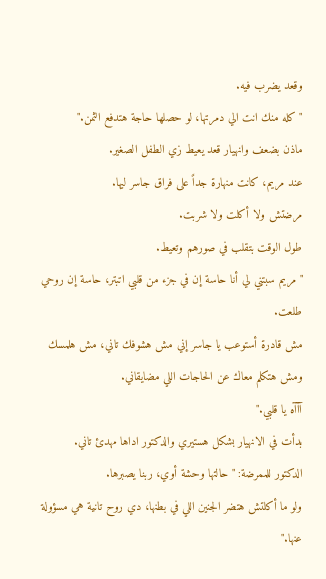وقعد يضرب فيه.
"كله منك انت الي دمرتها، لو حصلها حاجة هتدفع الثمن."
ماذن بضعف وانهيار قعد يعيط زي الطفل الصغير.
عند مريم، كانت منهارة جداً على فراق جاسر ليها.
مرضتش ولا أكلت ولا شربت.
طول الوقت بتقلب في صورهم وتعيط.
"مريم سبتني لي أنا حاسة إن في جزء من قلبي اتبتر، حاسة إن روحي طلعت.
مش قادرة أستوعب يا جاسر إني مش هشوفك تاني، مش هلمسك ومش هتكلم معاك عن الحاجات اللي مضايقاني.
آآآه يا قلبي."
بدأت في الانهيار بشكل هستيري والدكتور اداها مهدئ تاني.
الدكتور للممرضة: "حالتها وحشة أوي، ربنا يصبرها.
ولو ما أكلتش هتضر الجنين اللي في بطنها، دي روح تانية هي مسؤولة عنها."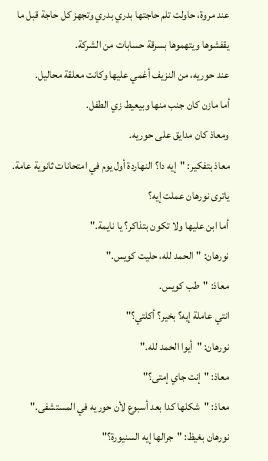عند مروة، حاولت تلم حاجتها بدري بدري وتجهز كل حاجة قبل ما يقفشوها ويتهموها بسرقة حسابات من الشركة.
عند حوريه، من النزيف أغمي عليها وكانت معلقة محاليل.
أما مازن كان جنب منها وبيعيط زي الطفل.
ومعاذ كان مدايق على حوريه.
معاذ بتفكير: "إيه دا؟ النهاردة أول يوم في امتحانات ثانوية عامة.
ياترى نورهان عملت إيه؟
أما ابن عليها ولا تكون بتذاكر؟ يا نايمة."
نورهان: "الحمد لله، حليت كويس."
معاذ: "طب كويس.
انتي عاملة إيه؟ بخير؟ أكلتي؟"
نورهان: "أيوا الحمد لله."
معاذ: "إنت جاي إمتى؟"
معاذ: "شكلها كدا بعد أسبوع لأن حوريه في المستشفى."
نورهان بغيظ: "جرالها إيه السنيورة؟"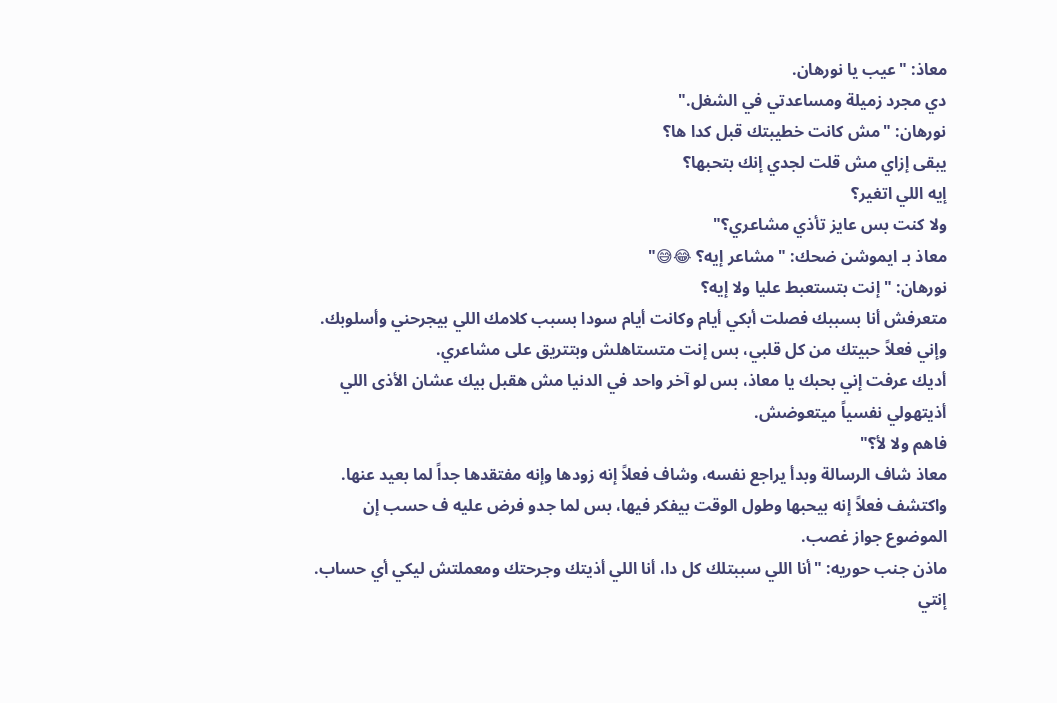معاذ: "عيب يا نورهان.
دي مجرد زميلة ومساعدتي في الشغل."
نورهان: "مش كانت خطيبتك قبل كدا ها؟
يبقى إزاي مش قلت لجدي إنك بتحبها؟
إيه اللي اتغير؟
ولا كنت بس عايز تأذي مشاعري؟"
معاذ بـ ايموشن ضحك: "مشاعر إيه؟ 😂😅"
نورهان: "إنت بتستعبط عليا ولا إيه؟
متعرفش أنا بسببك فصلت أبكي أيام وكانت أيام سودا بسبب كلامك اللي بيجرحني وأسلوبك.
وإني فعلاً حبيتك من كل قلبي، بس إنت متستاهلش وبتتريق على مشاعري.
أديك عرفت إني بحبك يا معاذ، بس لو آخر واحد في الدنيا مش هقبل بيك عشان الأذى اللي أذيتهولي نفسياً ميتعوضش.
فاهم ولا لأ؟"
معاذ شاف الرسالة وبدأ يراجع نفسه، وشاف فعلاً إنه زودها وإنه مفتقدها جداً لما بعيد عنها.
واكتشف فعلاً إنه بيحبها وطول الوقت بيفكر فيها، بس لما جدو فرض عليه ف حسب إن الموضوع جواز غصب.
ماذن جنب حوريه: "أنا اللي سببتلك كل دا، أنا اللي أذيتك وجرحتك ومعملتش ليكي أي حساب.
إنتي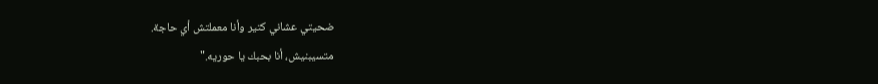ضحيتي عشاني كتير وأنا معملتش أي حاجة.
متسيبنيش، أنا بحبك يا حوريه."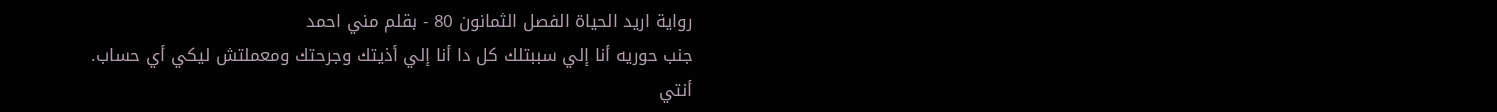رواية اريد الحياة الفصل الثمانون 80 - بقلم مني احمد
جنب حوريه أنا إلي سببتلك كل دا أنا إلي أذيتك وجرحتك ومعملتش ليكي أي حساب.
أنتي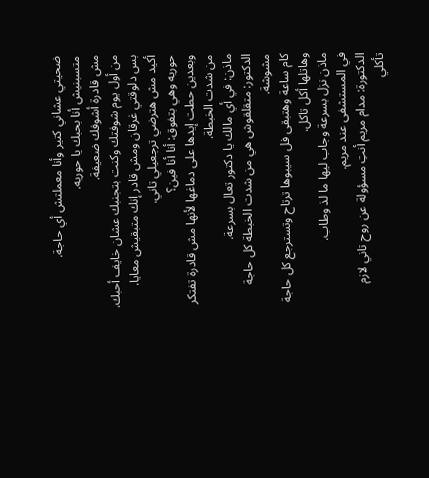ضحيتي عشاني كتير وأنا معملتش أي حاجة.
متسبنيش أنا بحبك يا حوريه.
مش قادرة أشوفك ضعيفة.
من أول يوم شوفتك وكنت بتجنبك عشان خايف أحبك.
بس دلوقتي غرقان ومش قادر إنك متبقيش معايا.
أكيد مش هترضي ترجعيلي تاني.
حوريه وهي بتفوق: أنا أنا فين؟
وبعدين حطت إيدها على دماغها لأنها مش قادرة تفتكر من شدت الخبطة.
ماذن: في أي مالك يا دكتور تعال بسرعة.
الدكتور: متقلقوش هي من شدت الخبطة كل حاجة مشوشة.
كام ساعة وهتبقى فل سيبوها ترتاح وتسترجع كل حاجة وهاتلها أكل تاكل.
ماذن نزل بسرعة وجاب ليها ما لذ وطاب.
في المستشفى عند مريم.
الدكتورة: مدام مريم أنتِ مسؤولة عن روح تاني لازم تأكلي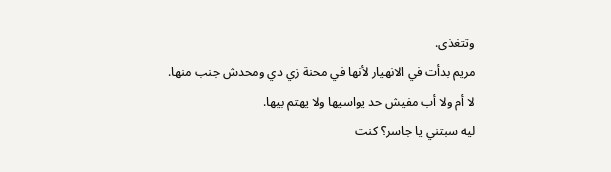وتتغذى.
مريم بدأت في الانهيار لأنها في محنة زي دي ومحدش جنب منها.
لا أم ولا أب مفيش حد يواسيها ولا يهتم بيها.
ليه سبتني يا جاسر؟ كنت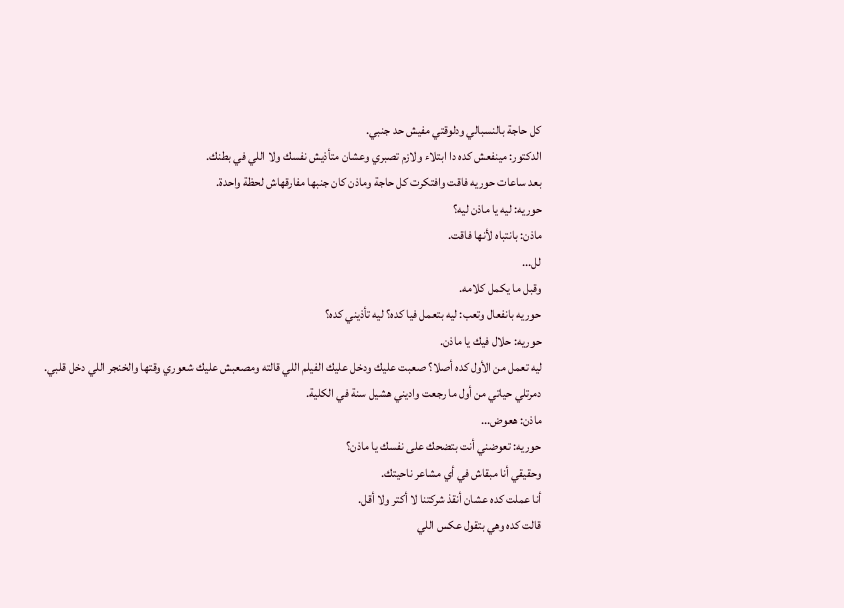كل حاجة بالنسبالي ودلوقتي مفيش حد جنبي.
الدكتور: مينفعش كده دا ابتلاء ولازم تصبري وعشان متأذيش نفسك ولا اللي في بطنك.
بعد ساعات حوريه فاقت وافتكرت كل حاجة وماذن كان جنبها مفارقهاش لحظة واحدة.
حوريه: ليه يا ماذن ليه؟
ماذن: بانتباه لأنها فاقت.
لل...
وقبل ما يكمل كلامه.
حوريه بانفعال وتعب: ليه بتعمل فيا كده؟ ليه تأذيني كده؟
حوريه: حلال فيك يا ماذن.
ليه تعمل من الأول كده أصلا؟ صعبت عليك ودخل عليك الفيلم اللي قالته ومصعبش عليك شعوري وقتها والخنجر اللي دخل قلبي.
دمرتلي حياتي من أول ما رجعت واديني هشيل سنة في الكلية.
ماذن: هعوض...
حوريه: تعوضني أنت بتضحك على نفسك يا ماذن؟
وحقيقي أنا مبقاش في أي مشاعر ناحيتك.
أنا عملت كده عشان أنقذ شركتنا لا أكتر ولا أقل.
قالت كده وهي بتقول عكس اللي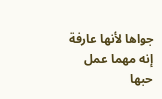جواها لأنها عارفة إنه مهما عمل حبها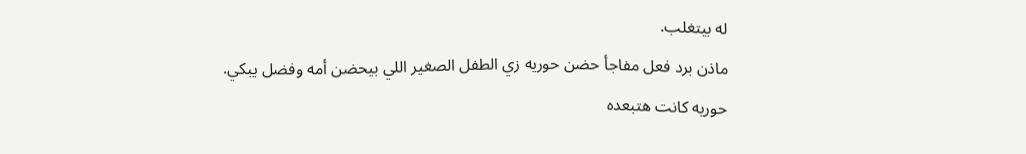له بيتغلب.
ماذن برد فعل مفاجأ حضن حوريه زي الطفل الصغير اللي بيحضن أمه وفضل يبكي.
حوريه كانت هتبعده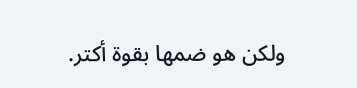ولكن هو ضمها بقوة أكتر.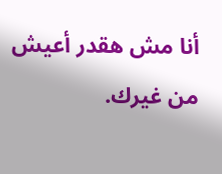أنا مش هقدر أعيش من غيرك.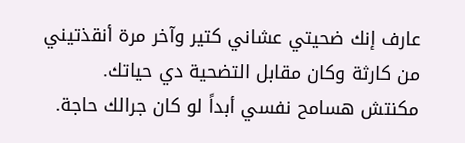عارف إنك ضحيتي عشاني كتير وآخر مرة أنقذتيني من كارثة وكان مقابل التضحية دي حياتك.
مكنتش هسامح نفسي أبداً لو كان جرالك حاجة.